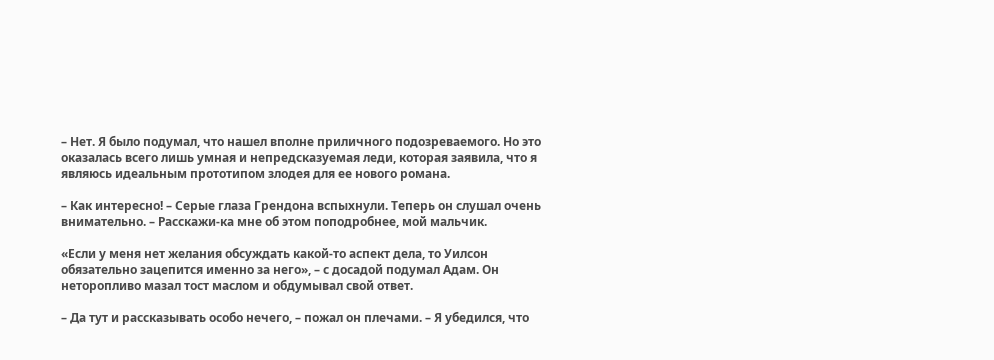– Нет. Я было подумал, что нашел вполне приличного подозреваемого. Но это оказалась всего лишь умная и непредсказуемая леди, которая заявила, что я являюсь идеальным прототипом злодея для ее нового романа.

– Как интересно! – Серые глаза Грендона вспыхнули. Теперь он слушал очень внимательно. – Расскажи-ка мне об этом поподробнее, мой мальчик.

«Если у меня нет желания обсуждать какой-то аспект дела, то Уилсон обязательно зацепится именно за него», – с досадой подумал Адам. Он неторопливо мазал тост маслом и обдумывал свой ответ.

– Да тут и рассказывать особо нечего, – пожал он плечами. – Я убедился, что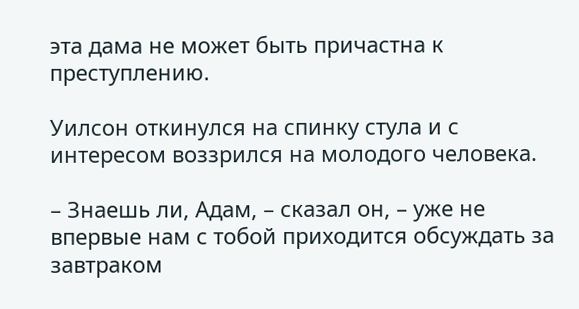эта дама не может быть причастна к преступлению.

Уилсон откинулся на спинку стула и с интересом воззрился на молодого человека.

– Знаешь ли, Адам, – сказал он, – уже не впервые нам с тобой приходится обсуждать за завтраком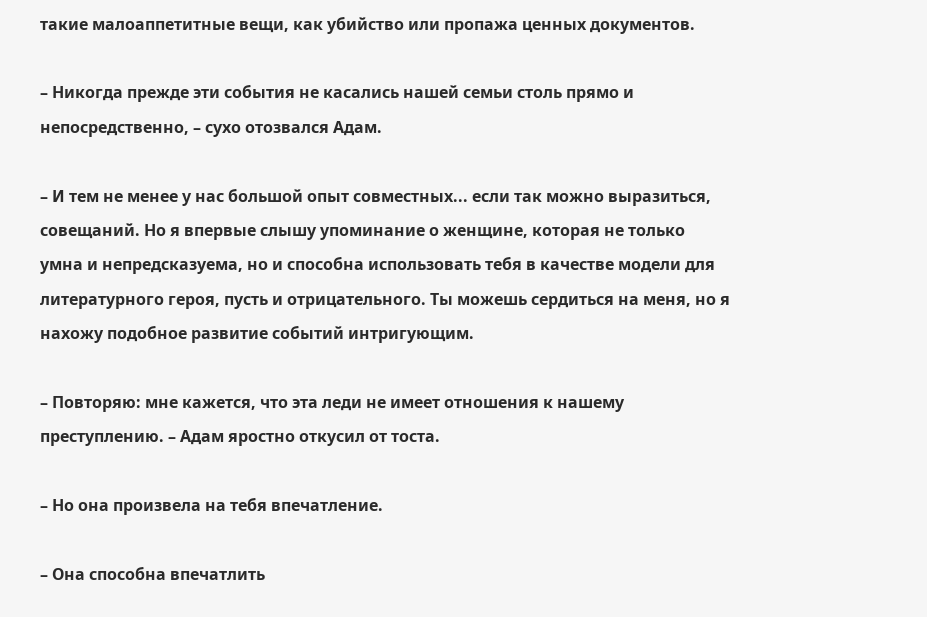такие малоаппетитные вещи, как убийство или пропажа ценных документов.

– Никогда прежде эти события не касались нашей семьи столь прямо и непосредственно, – сухо отозвался Адам.

– И тем не менее у нас большой опыт совместных... если так можно выразиться, совещаний. Но я впервые слышу упоминание о женщине, которая не только умна и непредсказуема, но и способна использовать тебя в качестве модели для литературного героя, пусть и отрицательного. Ты можешь сердиться на меня, но я нахожу подобное развитие событий интригующим.

– Повторяю: мне кажется, что эта леди не имеет отношения к нашему преступлению. – Адам яростно откусил от тоста.

– Но она произвела на тебя впечатление.

– Она способна впечатлить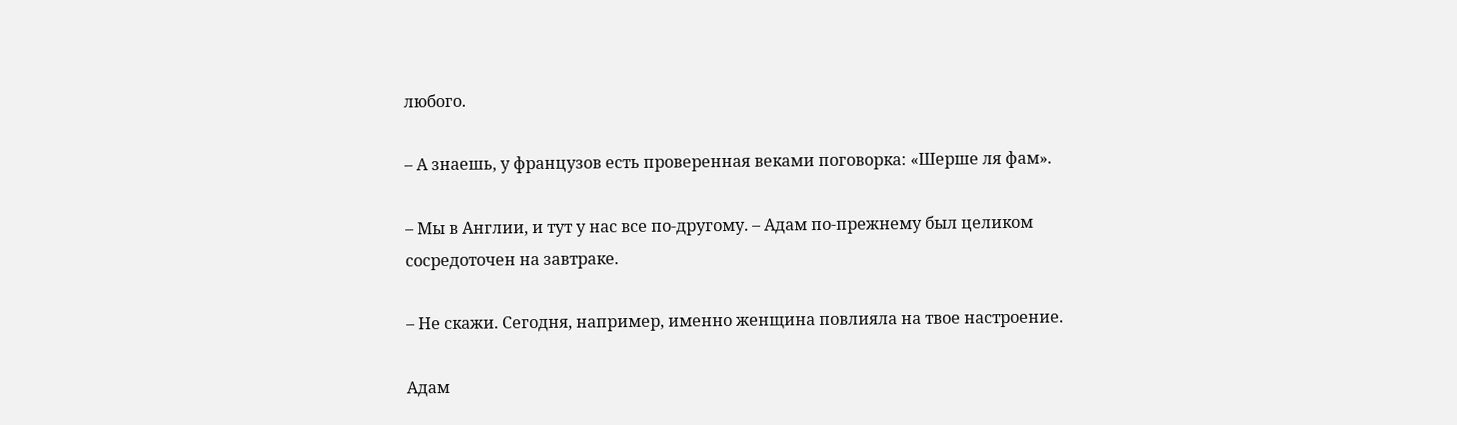любого.

– А знаешь, у французов есть проверенная веками поговорка: «Шерше ля фам».

– Мы в Англии, и тут у нас все по-другому. – Адам по-прежнему был целиком сосредоточен на завтраке.

– Не скажи. Сегодня, например, именно женщина повлияла на твое настроение.

Адам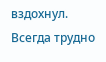вздохнул. Всегда трудно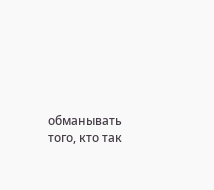обманывать того, кто так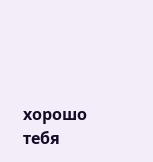хорошо тебя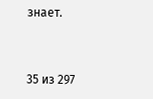знает.



35 из 297